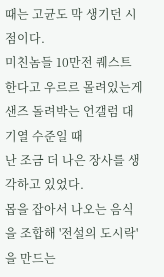때는 고균도 막 생기던 시점이다.
미친놈들 10만전 퀘스트 한다고 우르르 몰려있는게 샌즈 돌려박는 언갤럼 대기열 수준일 때
난 조금 더 나은 장사를 생각하고 있었다.
몹을 잡아서 나오는 음식을 조합해 '전설의 도시락'을 만드는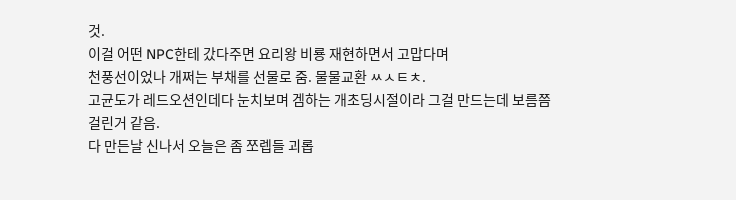것.
이걸 어떤 NPC한테 갔다주면 요리왕 비룡 재현하면서 고맙다며
천풍선이었나 개쩌는 부채를 선물로 줌. 물물교환 ㅆㅅㅌㅊ.
고균도가 레드오션인데다 눈치보며 겜하는 개초딩시절이라 그걸 만드는데 보름쯤 걸린거 같음.
다 만든날 신나서 오늘은 좀 쪼렙들 괴롭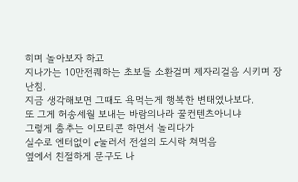히며 놀아보자 하고
지나가는 10만전퀘하는 초보들 소환걸며 제자리걸음 시키며 장난침.
지금 생각해보면 그때도 욕먹는게 행복한 변태였나보다.
또 그게 허송세월 보내는 바람의나라 꿀컨텐츠아니냐
그렇게 춤추는 이모티콘 하면서 놀리다가
실수로 엔터없이 e눌러서 전설의 도시락 쳐먹음
옆에서 친절하게 문구도 나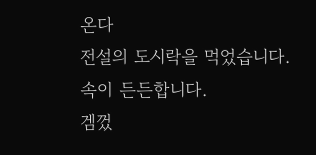온다
전설의 도시락을 먹었습니다.
속이 든든합니다.
겜껐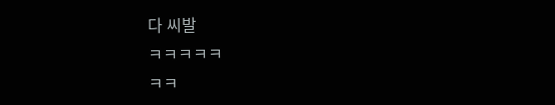다 씨발
ㅋㅋㅋㅋㅋ
ㅋㅋ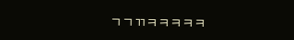ㄱㄱㄲㅋㅋㅋㅋㅋ